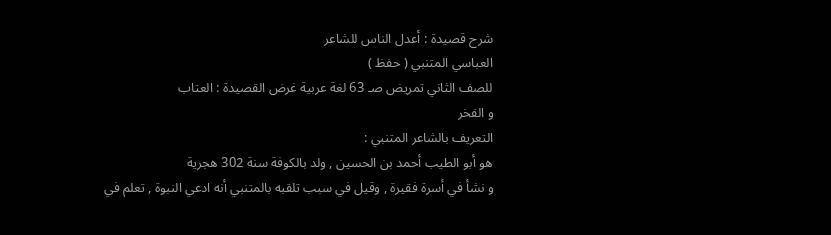شرح قصيدة : أعدل الناس للشاعر
العباسي المتنبي ( حفظ )
للصف الثاني تمريض صـ 63 لغة عربية غرض القصيدة : العتاب
و الفخر
التعريف بالشاعر المتنبي :
هو أبو الطيب أحمد بن الحسين , ولد بالكوفة سنة 302 هجرية
و نشأ في أسرة فقيرة , وقيل في سبب تلقبه بالمتنبي أنه ادعي النبوة , تعلم في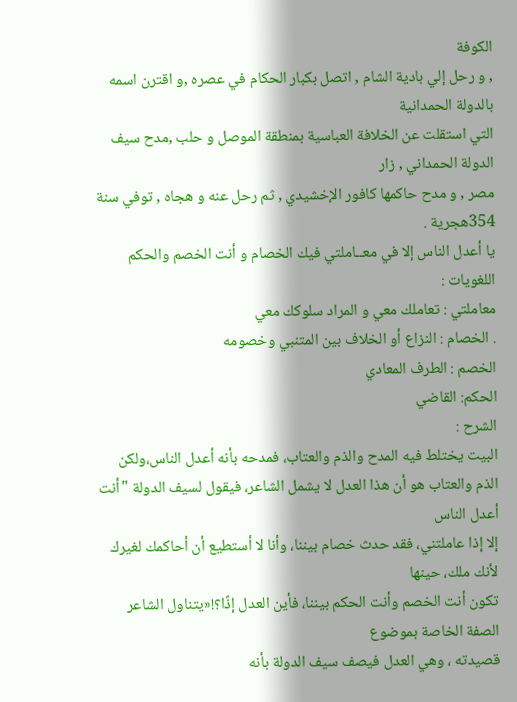الكوفة
, و رحل إلي بادية الشام , اتصل بكبار الحكام في عصره ,و اقترن اسمه بالدولة الحمدانية
التي استقلت عن الخلافة العباسية بمنطقة الموصل و حلب ,مدح سيف الدولة الحمداني , زار
مصر , و مدح حاكمها كافور الإخشيدي , ثم رحل عنه و هجاه , توفي سنة 354هجرية .
يا أعدل الناس إلا في معــاملتي فيك الخصام و أنت الخصم والحكم
اللغويات :
معاملتي : تعاملك معي و المراد سلوكك معي
. الخصام : النزاع أو الخلاف بين المتنبي وخصومه
الخصم : الطرف المعادي
الحكم: القاضي
الشرح :
البيت يختلط فيه المدح والذم والعتاب، فمدحه بأنه أعدل الناس،ولكن
الذم والعتاب هو أن هذا العدل لا يشمل الشاعر، فيقول لسيف الدولة "أنت أعدل الناس
إلا إذا عاملتني، فقد حدث خصام بيننا، وأنا لا أستطيع أن أحاكمك لغيرك لأنك ملك، حينها
تكون أنت الخصم وأنت الحكم بيننا، فأين العدل إذًا؟!«يتناول الشاعر الصفة الخاصة بموضوع
قصيدته ، وهي العدل فيصف سيف الدولة بأنه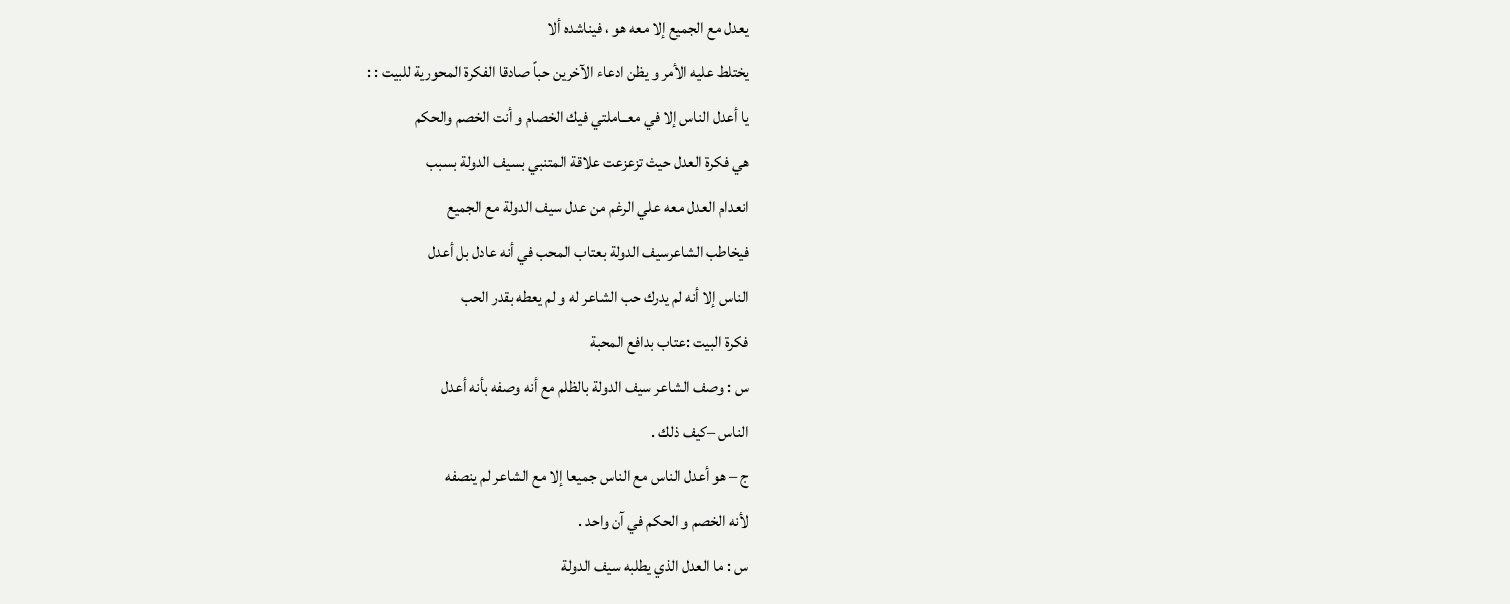يعدل مع الجميع إلا معه هو ، فيناشده ألا
يختلط عليه الأمر و يظن ادعاء الآخرين حباً صادقا الفكرة المحورية للبيت : :
يا أعدل الناس إلا في معــاملتي فيك الخصام و أنت الخصم والحكم
هي فكرة العدل حيث تزعزعت علاقة المتنبي بسيف الدولة بسبب
انعدام العدل معه علي الرغم من عدل سيف الدولة مع الجميع
فيخاطب الشاعرسيف الدولة بعتاب المحب في أنه عادل بل أعدل
الناس إلا أنه لم يدرك حب الشاعر له و لم يعطه بقدر الحب
فكرة البيت :عتاب بدافع المحبة
س : وصف الشاعر سيف الدولة بالظلم مع أنه وصفه بأنه أعدل
الناس –كيف ذلك .
ج – هو أعدل الناس مع الناس جميعا إلا مع الشاعر لم ينصفه
لأنه الخصم و الحكم في آن واحد .
س : ما العدل الذي يطلبه سيف الدولة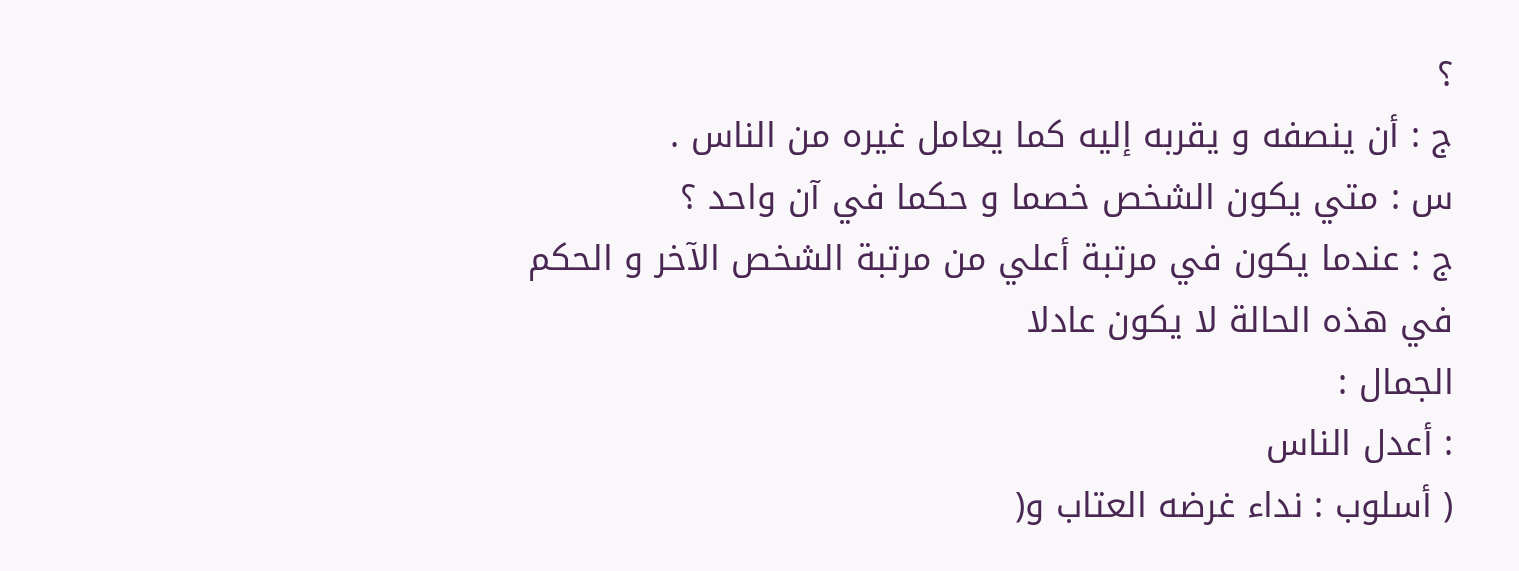؟
ج : أن ينصفه و يقربه إليه كما يعامل غيره من الناس .
س : متي يكون الشخص خصما و حكما في آن واحد ؟
ج : عندما يكون في مرتبة أعلي من مرتبة الشخص الآخر و الحكم
في هذه الحالة لا يكون عادلا
الجمال :
: أعدل الناس
( أسلوب : نداء غرضه العتاب و(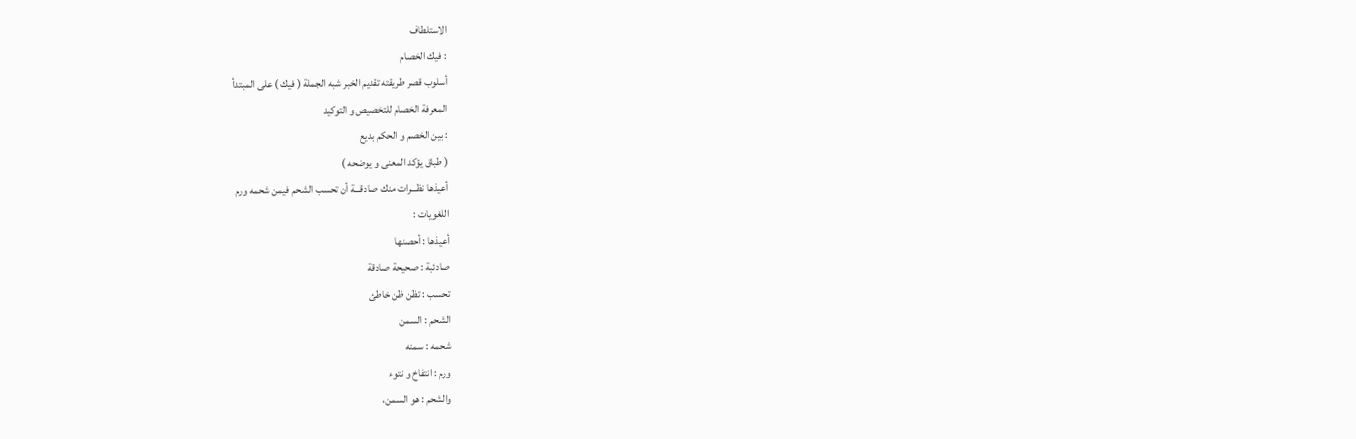الاستلطاف
: فيك الخصام
أسلوب قصر طريقته تقديم الخبر شبه الجملة ( فيك ) على المبتدأ
المعرفة الخصام للتخصيص و التوكيد
: بين الخصم و الحكم بديع
( طباق يؤكد المعنى و يوضحه )
أعيذها نظـــرات منك صادقـــة أن تحسب الشحم فيمن شحمه ورم
اللغويات :
أعيذها : أحصنها
صادئبة : صحيحة صادقة
تحسب : تظن ظن خاطئ
الشحم : السمن
شحمه : سمنه
ورم : انتفاخ و نتوء
والشحم : هو السمن،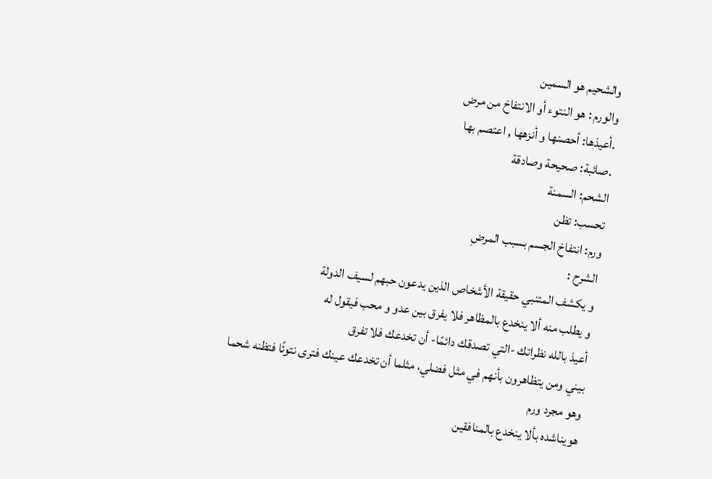والشحيم هو السمين
والورم : هو النتوء أو الانتفاخ من مرض
.أعيذها: أحصنها و أنزهها , اعتصم بها
.صائبة: صحيحة وصادقة
الشحم: السمنة
تحسب: تظن
ورم: انتفاخ الجسم بسبب المرضِ
الشرح :
و يكشف المتنبي حقيقة الأشخاص الذين يدعون حبهم لسيف الدولة
و يطلب منه ألا ينخدع بالمظاهر فلا يفرق بين عدو و محب فيقول له
أعيذ بالله نظراتك -التي تصدقك دائمًا- أن تخدعك فلا تفرق
بيني ومن يتظاهرون بأنهم في مثل فضلي، مثلما أن تخدعك عينك فترى نتوئًا فتظنه شحما
وهو مجرد ورم
هويناشده بألا ينخدع بالمنافقين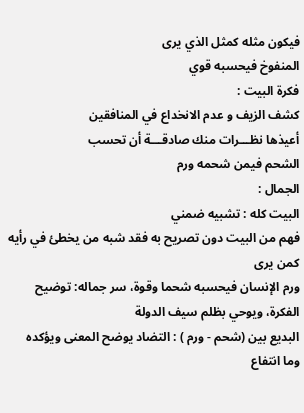فيكون مثله كمثل الذي يرى
المنفوخ فيحسبه قوي
فكرة البيت :
كشف الزيف و عدم الانخداع في المنافقين
أعيذها نظـــرات منك صادقـــة أن تحسب
الشحم فيمن شحمه ورم
الجمال :
البيت كله : تشبيه ضمني
فهم من البيت دون تصريح به فقد شبه من يخطئ في رأيه كمن يرى
ورم الإنسان فيحسبه شحما وقوة، سر جماله: توضيح الفكرة، ويوحي بظلم سيف الدولة
البديع بين (شحم - ورم ) : التضاد يوضح المعنى ويؤكده
وما انتفاع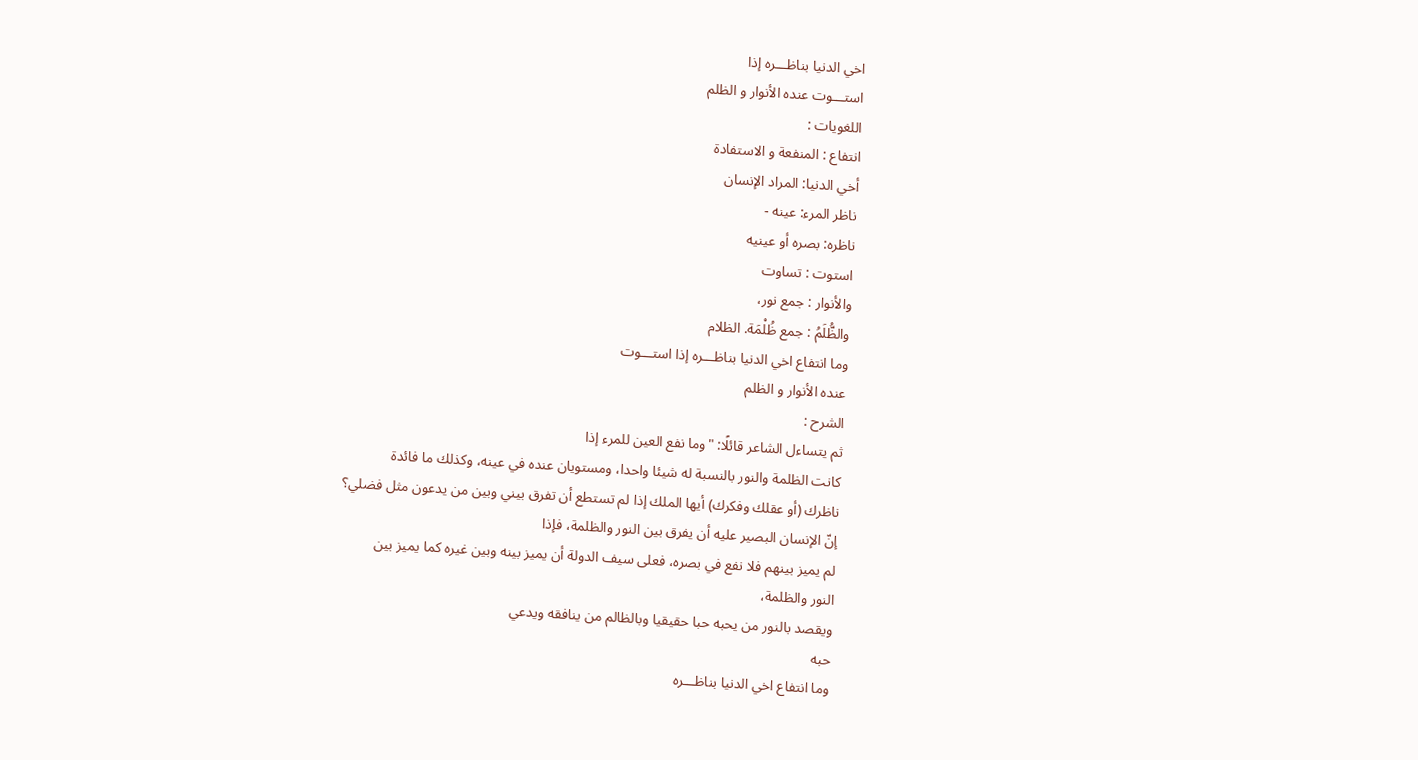اخي الدنيا بناظـــره إذا
استـــوت عنده الأنوار و الظلم
اللغويات :
انتفاع : المنفعة و الاستفادة
أخي الدنيا: المراد الإنسان
ناظر المرء: عينه -
ناظره: بصره أو عينيه
استوت : تساوت
والأنوار : جمع نور،
والظُّلَمُ : جمع ظُلْمَة. الظلام
وما انتفاع اخي الدنيا بناظـــره إذا استـــوت
عنده الأنوار و الظلم
الشرح :
ثم يتساءل الشاعر قائلًا: "وما نفع العين للمرء إذا
كانت الظلمة والنور بالنسبة له شيئا واحدا، ومستويان عنده في عينه، وكذلك ما فائدة
ناظرك (أو عقلك وفكرك) أيها الملك إذا لم تستطع أن تفرق بيني وبين من يدعون مثل فضلي؟
إنّ الإنسان البصير عليه أن يفرق بين النور والظلمة، فإذا
لم يميز بينهم فلا نفع في بصره، فعلى سيف الدولة أن يميز بينه وبين غيره كما يميز بين
النور والظلمة،
ويقصد بالنور من يحبه حبا حقيقيا وبالظالم من ينافقه ويدعي
حبه
وما انتفاع اخي الدنيا بناظـــره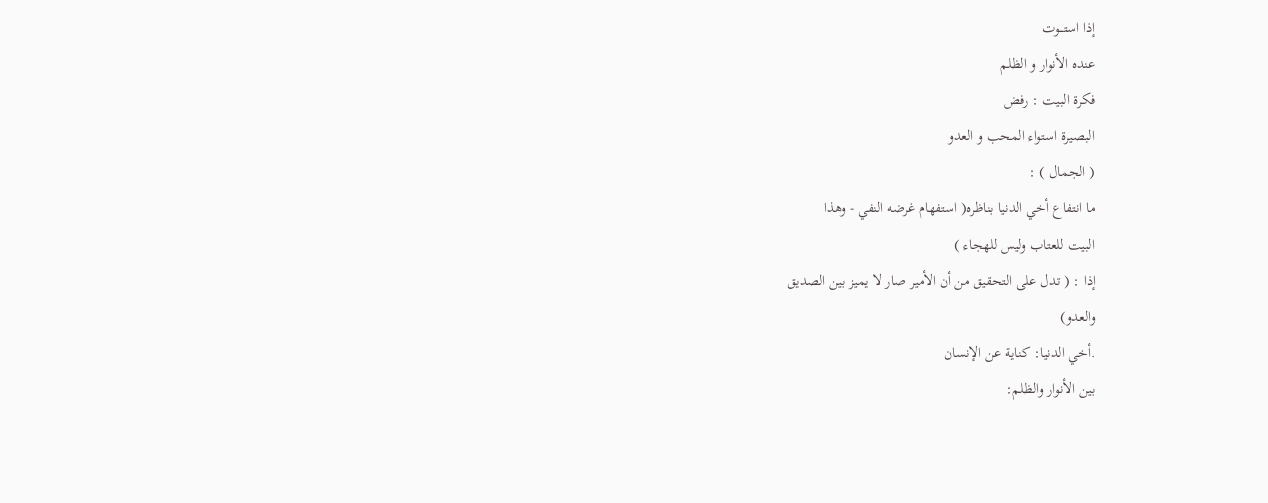إذا استـــوت
عنده الأنوار و الظلم
فكرة البيت : رفض
البصيرة استواء المحب و العدو
( الجمال ) :
ما انتفاع أخي الدنيا بناظره( استفهام غرضه النفي - وهذا
البيت للعتاب وليس للهجاء )
إذا : ( تدل على التحقيق من أن الأمير صار لا يميز بين الصديق
والعدو)
.أخي الدنيا: كناية عن الإنسان
بين الأنوار والظلم: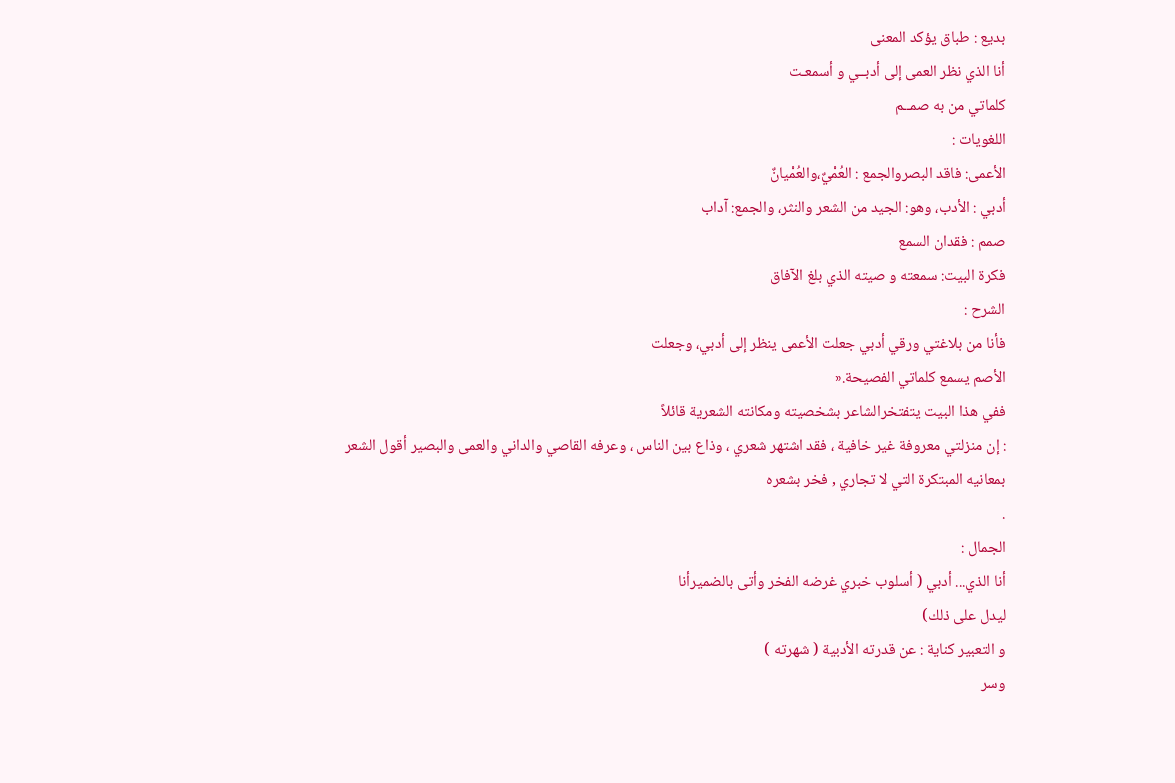بديع : طباق يؤكد المعنى
أنا الذي نظر العمى إلى أدبــي و أسمعـت
كلماتي من به صمــم
اللغويات :
الأعمى: فاقد البصروالجمع : العُمْيٌ،والعُمْيانٌ
أدبي : الأدب، وهو: الجيد من الشعر والنثر، والجمع: آداب
صمم : فقدان السمع
فكرة البيت: سمعته و صيته الذي بلغ الآفاق
الشرح :
فأنا من بلاغتي ورقي أدبي جعلت الأعمى ينظر إلى أدبي، وجعلت
الأصم يسمع كلماتي الفصيحة.«
ففي هذا البيت يتفتخرالشاعر بشخصيته ومكانته الشعرية قائلاً
: إن منزلتي معروفة غير خافية ، فقد اشتهر شعري ، وذاع بين الناس ، وعرفه القاصي والداني والعمى والبصير أقول الشعر
بمعانيه المبتكرة التي لا تجاري , فخر بشعره
.
الجمال :
أنا الذي... أدبي ( أسلوب خبري غرضه الفخر وأتى بالضميرأنا
ليدل على ذلك)
و التعبير كناية : عن قدرته الأدبية ( شهرته )
وسر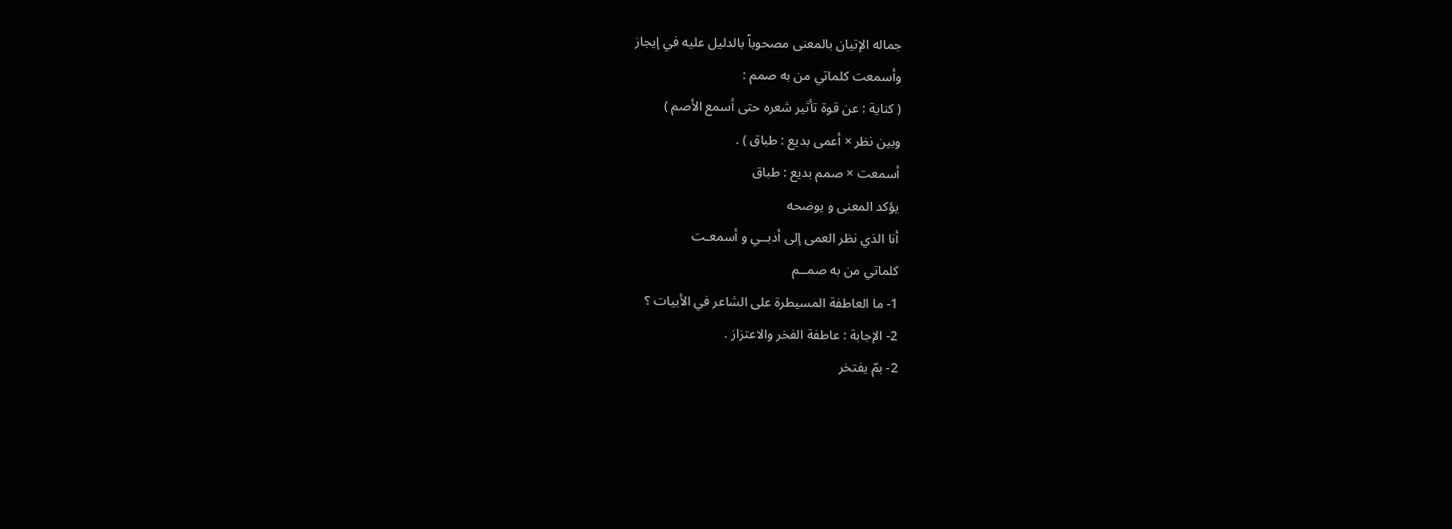جماله الإتيان بالمعنى مصحوباً بالدليل عليه في إيجاز
وأسمعت كلماتي من به صمم :
( كناية : عن قوة تأثير شعره حتى أسمع الأصم )
وبين نظر × أعمى بديع : طباق ) .
أسمعت × صمم بديع : طباق
يؤكد المعنى و يوضحه
أنا الذي نظر العمى إلى أدبــي و أسمعـت
كلماتي من به صمــم
1- ما العاطفة المسيطرة على الشاعر في الأبيات ؟
2- الإجابة : عاطفة الفخر والاعتزاز .
2- بمّ يفتخر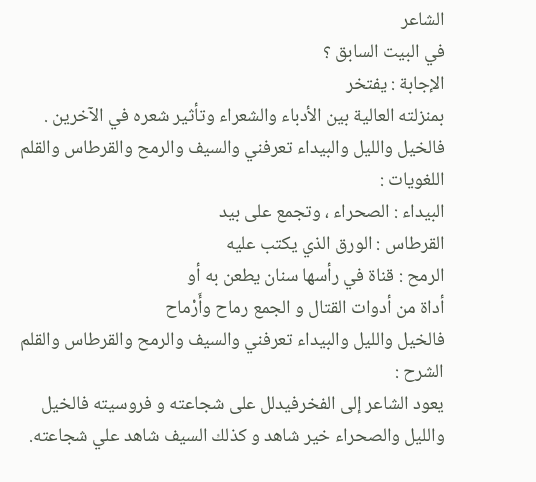الشاعر
في البيت السابق ؟
الإجابة : يفتخر
بمنزلته العالية بين الأدباء والشعراء وتأثير شعره في الآخرين .
فالخيل والليل والبيداء تعرفني والسيف والرمح والقرطاس والقلم
اللغويات :
البيداء : الصحراء ، وتجمع على بيد
القرطاس : الورق الذي يكتب عليه
الرمح : قناة في رأسها سنان يطعن به أو
أداة من أدوات القتال و الجمع رماح وأَرْماح
فالخيل والليل والبيداء تعرفني والسيف والرمح والقرطاس والقلم
الشرح :
يعود الشاعر إلى الفخرفيدلل على شجاعته و فروسيته فالخيل
والليل والصحراء خير شاهد و كذلك السيف شاهد علي شجاعته.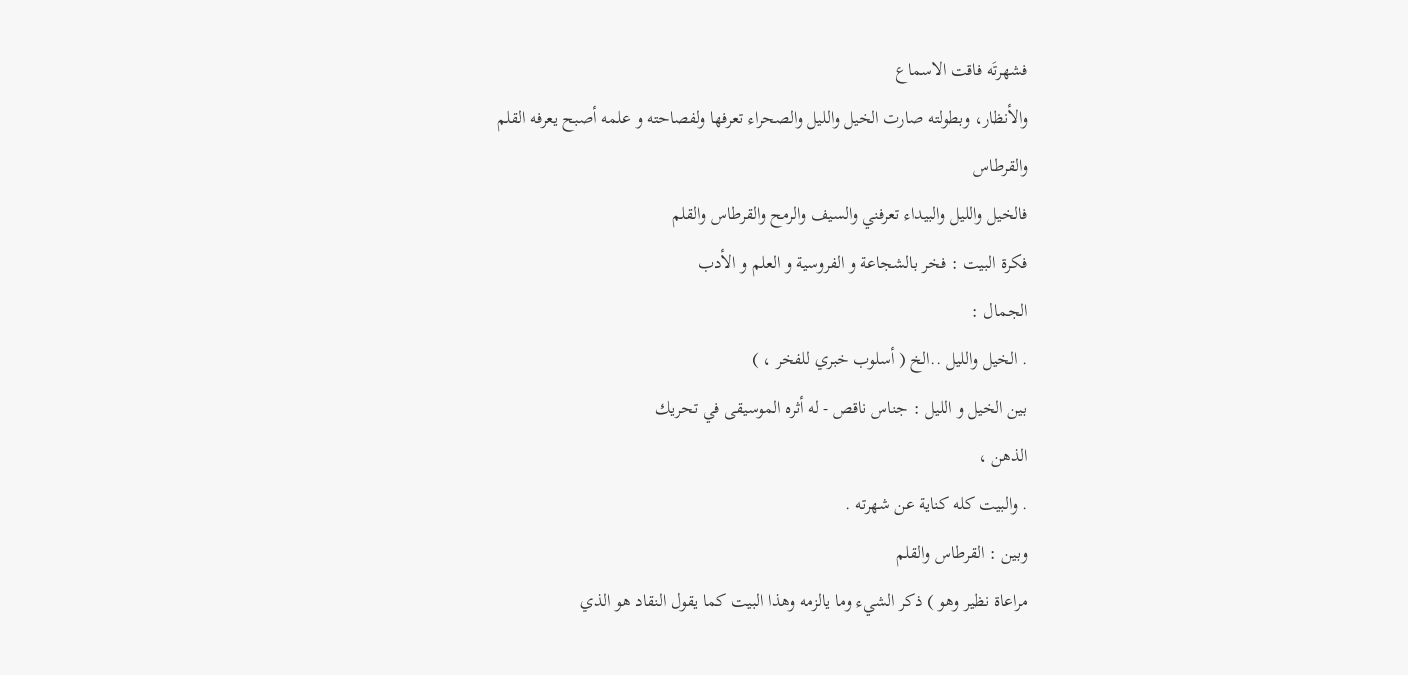فشهرتَه فاقت الاسماع
والأنظار، وبطولته صارت الخيل والليل والصحراء تعرفها ولفصاحته و علمه أصبح يعرفه القلم
والقرطاس
فالخيل والليل والبيداء تعرفني والسيف والرمح والقرطاس والقلم
فكرة البيت : فخر بالشجاعة و الفروسية و العلم و الأدب
الجمال :
. الخيل والليل ..الخ ( أسلوب خبري للفخر ، )
بين الخيل و الليل : جناس ناقص - له أثره الموسيقى في تحريك
الذهن ،
. والبيت كله كناية عن شهرته .
وبين : القرطاس والقلم
مراعاة نظير وهو ) ذكر الشيء وما يالزمه وهذا البيت كما يقول النقاد هو الذي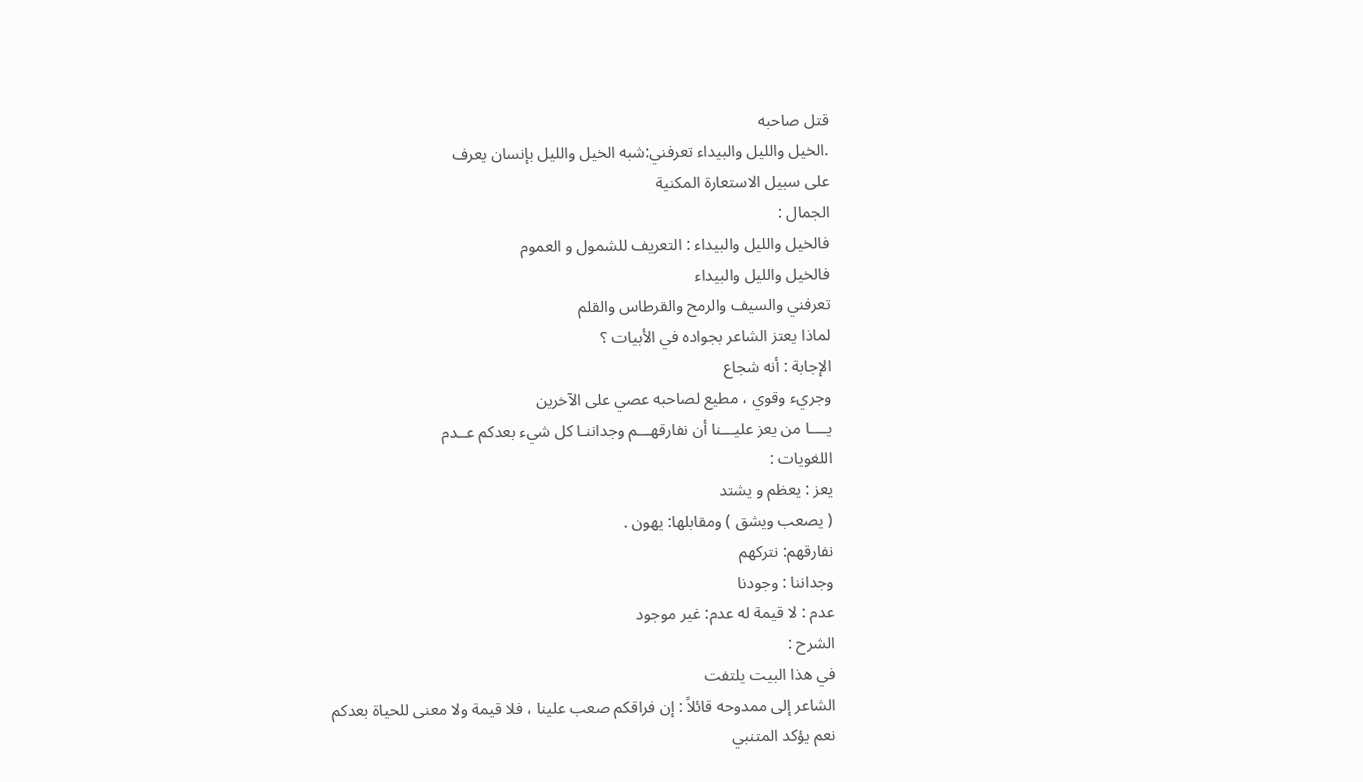قتل صاحبه
.الخيل والليل والبيداء تعرفني:شبه الخيل والليل بإنسان يعرف
على سبيل الاستعارة المكنية
الجمال :
فالخيل والليل والبيداء : التعريف للشمول و العموم
فالخيل والليل والبيداء
تعرفني والسيف والرمح والقرطاس والقلم
لماذا يعتز الشاعر بجواده في الأبيات ؟
الإجابة : أنه شجاع
وجريء وقوي ، مطيع لصاحبه عصي على الآخرين
يــــا من يعز عليـــنا أن نفارقهـــم وجداننـا كل شيء بعدكم عــدم
اللغويات :
يعز : يعظم و يشتد
( يصعب ويشق ) ومقابلها: يهون .
نفارقهم: نتركهم
وجداننا : وجودنا
عدم : لا قيمة له عدم: غير موجود
الشرح :
في هذا البيت يلتفت
الشاعر إلى ممدوحه قائلاً : إن فراقكم صعب علينا ، فلا قيمة ولا معنى للحياة بعدكم
نعم يؤكد المتنبي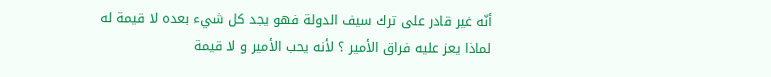أنّه غير قادر على ترك سيف الدولة فهو يجد كل شيء بعده لا قيمة له
لماذا يعز عليه فراق الأمير ؟ لأنه يحب الأمير و لا قيمة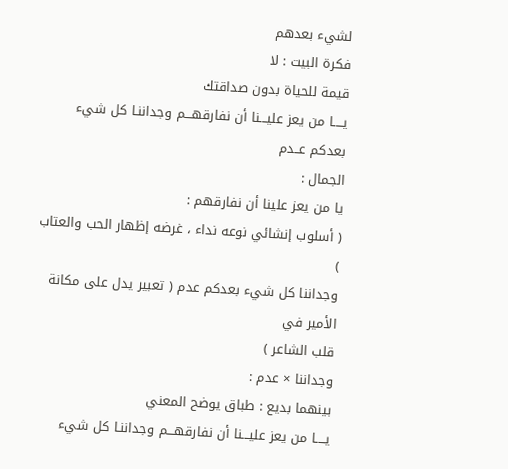لشيء بعدهم
فكرة البيت : لا
قيمة للحياة بدون صداقتك
يــــا من يعز عليـــنا أن نفارقهـــم وجداننـا كل شيء بعدكم عــدم
الجمال :
يا من يعز علينا أن نفارقهم :
( أسلوب إنشائي نوعه نداء ، غرضه إظهار الحب والعتاب )
وجداننا كل شيء بعدكم عدم ( تعبير يدل على مكانة الأمير في
قلب الشاعر )
وجداننا × عدم :
بينهما بديع : طباق يوضح المعني
يــــا من يعز عليـــنا أن نفارقهـــم وجداننـا كل شيء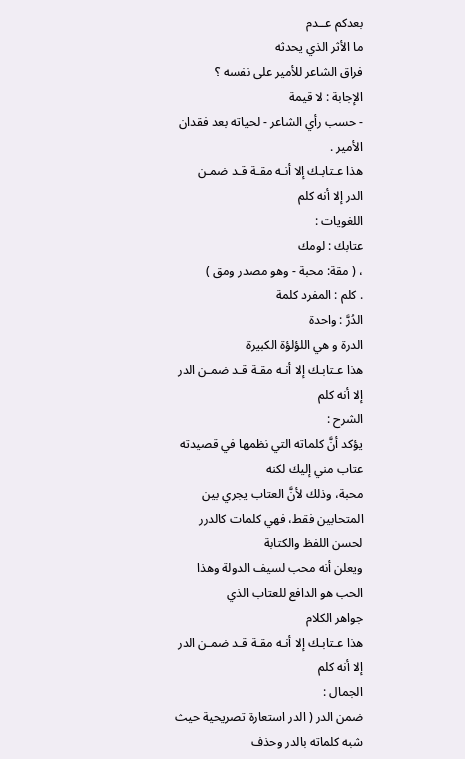بعدكم عــدم
ما الأثر الذي يحدثه
فراق الشاعر للأمير على نفسه ؟
الإجابة : لا قيمة
- حسب رأي الشاعر - لحياته بعد فقدان الأمير .
هذا عـتابـك إلا أنـه مقـة قـد ضمـن
الدر إلا أنه كلم
اللغويات :
عتابك : لومك
، ( مقة: محبة - وهو مصدر ومق )
. كلم : المفرد كلمة
الدُرَّ : واحدة
الدرة و هي اللؤلؤة الكبيرة
هذا عـتابـك إلا أنـه مقـة قـد ضمـن الدر إلا أنه كلم
الشرح :
يؤكد أنَّ كلماته التي نظمها في قصيدته عتاب مني إليك لكنه
محبة، وذلك لأنَّ العتاب يجري بين المتحابين فقط، فهي كلمات كالدرر لحسن اللفظ والكتابة
ويعلن أنه محب لسيف الدولة وهذا الحب هو الدافع للعتاب الذي
جواهر الكلام
هذا عـتابـك إلا أنـه مقـة قـد ضمـن الدر إلا أنه كلم
الجمال :
ضمن الدر ( الدر استعارة تصريحية حيث شبه كلماته بالدر وحذف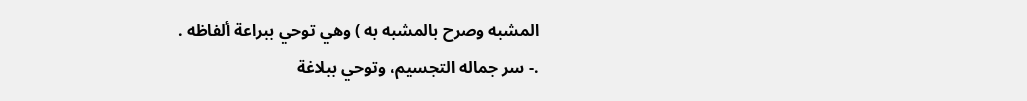المشبه وصرح بالمشبه به ) وهي توحي ببراعة ألفاظه .
.- سر جماله التجسيم، وتوحي ببلاغة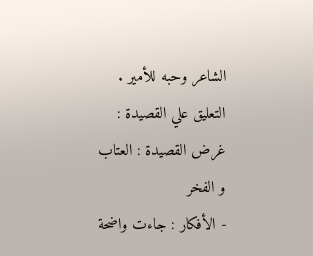الشاعر وحبه للأمير .
التعليق علي القصيدة :
غرض القصيدة : العتاب و الفخر
- الأفكار : جاءت واضحة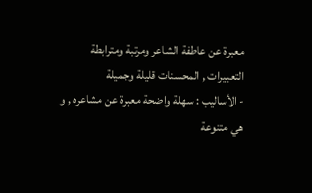معبرة عن عاطفة الشاعر ومرتبة ومترابطة
التعبيرات , المحسنات قليلة وجميلة
- الأساليب : سهلة واضحة معبرة عن مشاعره , و هي متنوعة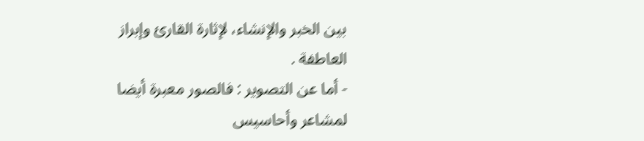بين الخبر والإنشاء، لإثارة القارئ وإبراز
العاطفة .
- أما عن التصوير : فالصور معبرة أيضا لمشاعر وأحاسيس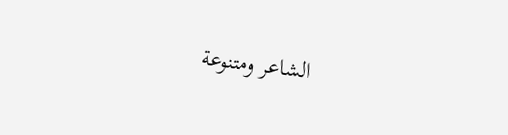الشاعر ومتنوعة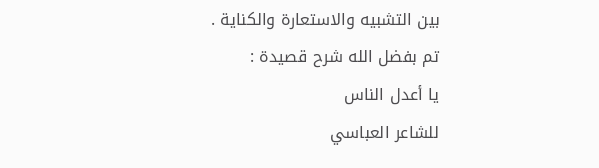بين التشبيه والاستعارة والكناية .
تم بفضل الله شرح قصيدة :
يا أعدل الناس
للشاعر العباسي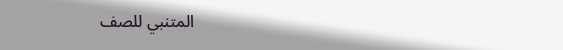المتنبي للصف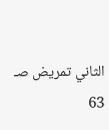الثاني تمريض صـ 63